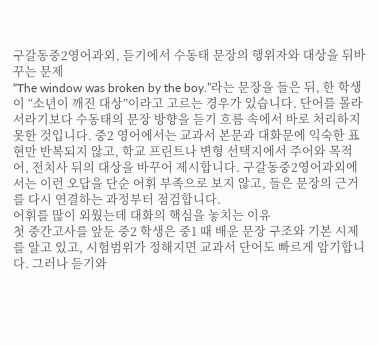구갈동중2영어과외, 듣기에서 수동태 문장의 행위자와 대상을 뒤바꾸는 문제
“The window was broken by the boy.”라는 문장을 들은 뒤, 한 학생이 “소년이 깨진 대상”이라고 고르는 경우가 있습니다. 단어를 몰라서라기보다 수동태의 문장 방향을 듣기 흐름 속에서 바로 처리하지 못한 것입니다. 중2 영어에서는 교과서 본문과 대화문에 익숙한 표현만 반복되지 않고, 학교 프린트나 변형 선택지에서 주어와 목적어, 전치사 뒤의 대상을 바꾸어 제시합니다. 구갈동중2영어과외에서는 이런 오답을 단순 어휘 부족으로 보지 않고, 들은 문장의 근거를 다시 연결하는 과정부터 점검합니다.
어휘를 많이 외웠는데 대화의 핵심을 놓치는 이유
첫 중간고사를 앞둔 중2 학생은 중1 때 배운 문장 구조와 기본 시제를 알고 있고, 시험범위가 정해지면 교과서 단어도 빠르게 암기합니다. 그러나 듣기와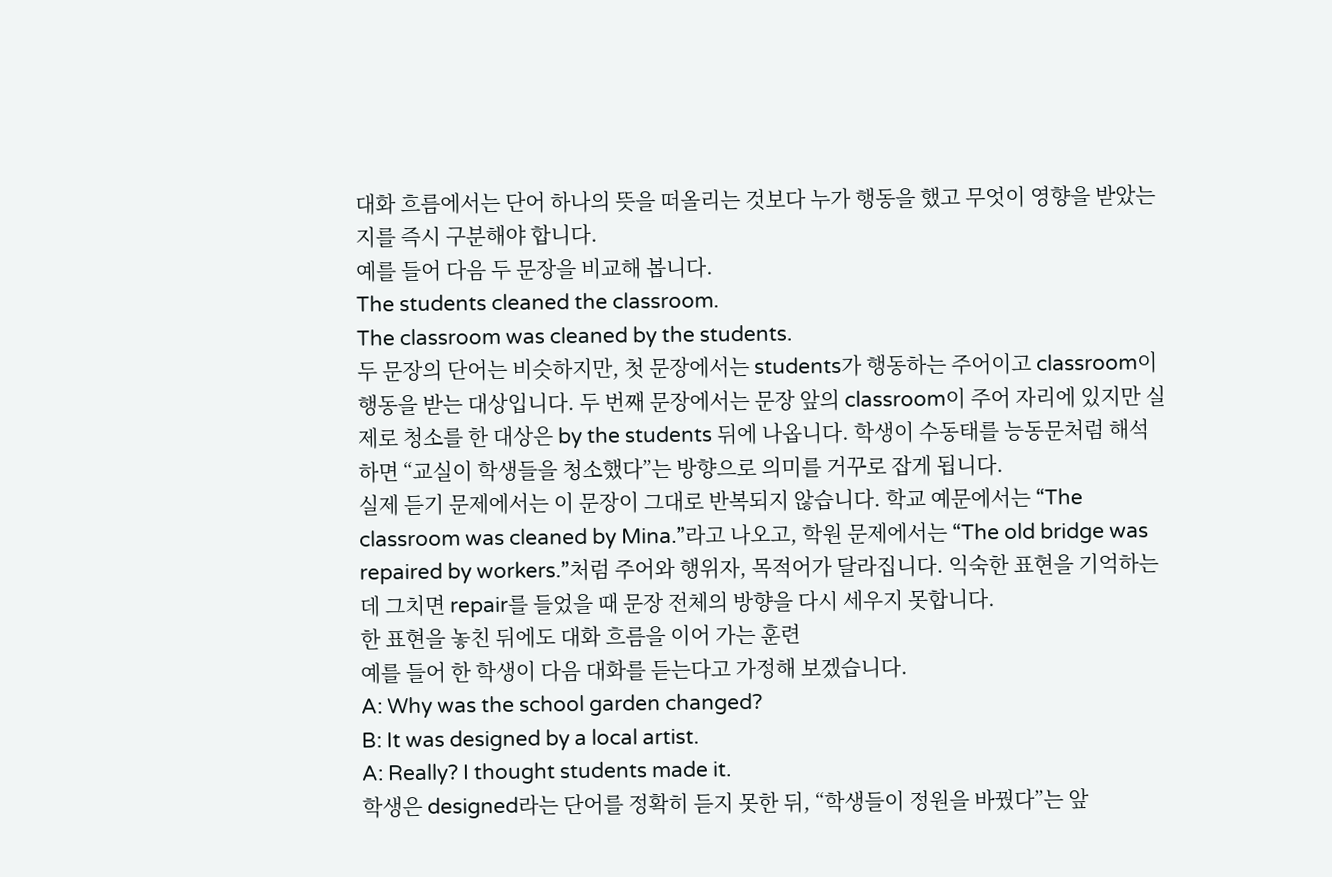대화 흐름에서는 단어 하나의 뜻을 떠올리는 것보다 누가 행동을 했고 무엇이 영향을 받았는지를 즉시 구분해야 합니다.
예를 들어 다음 두 문장을 비교해 봅니다.
The students cleaned the classroom.
The classroom was cleaned by the students.
두 문장의 단어는 비슷하지만, 첫 문장에서는 students가 행동하는 주어이고 classroom이 행동을 받는 대상입니다. 두 번째 문장에서는 문장 앞의 classroom이 주어 자리에 있지만 실제로 청소를 한 대상은 by the students 뒤에 나옵니다. 학생이 수동태를 능동문처럼 해석하면 “교실이 학생들을 청소했다”는 방향으로 의미를 거꾸로 잡게 됩니다.
실제 듣기 문제에서는 이 문장이 그대로 반복되지 않습니다. 학교 예문에서는 “The classroom was cleaned by Mina.”라고 나오고, 학원 문제에서는 “The old bridge was repaired by workers.”처럼 주어와 행위자, 목적어가 달라집니다. 익숙한 표현을 기억하는 데 그치면 repair를 들었을 때 문장 전체의 방향을 다시 세우지 못합니다.
한 표현을 놓친 뒤에도 대화 흐름을 이어 가는 훈련
예를 들어 한 학생이 다음 대화를 듣는다고 가정해 보겠습니다.
A: Why was the school garden changed?
B: It was designed by a local artist.
A: Really? I thought students made it.
학생은 designed라는 단어를 정확히 듣지 못한 뒤, “학생들이 정원을 바꿨다”는 앞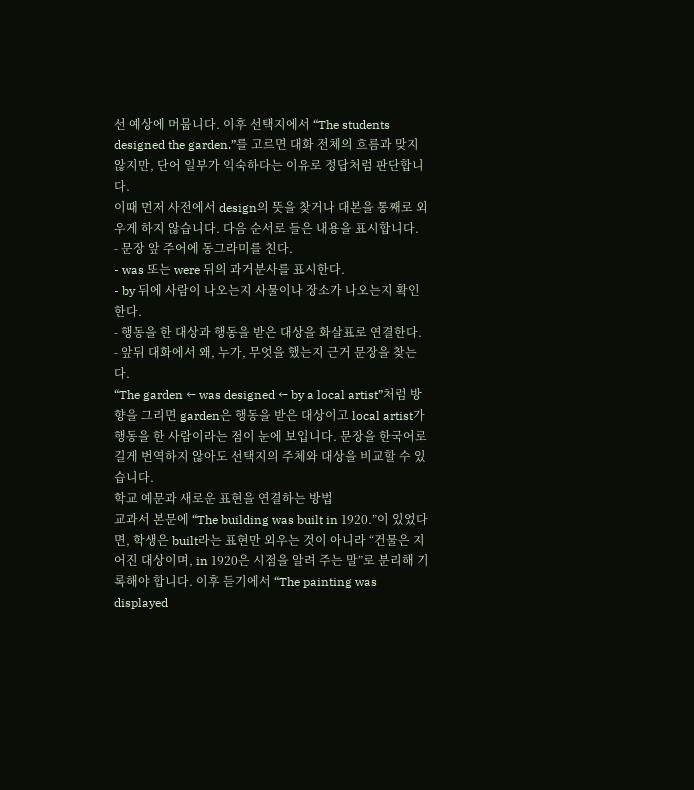선 예상에 머뭅니다. 이후 선택지에서 “The students designed the garden.”를 고르면 대화 전체의 흐름과 맞지 않지만, 단어 일부가 익숙하다는 이유로 정답처럼 판단합니다.
이때 먼저 사전에서 design의 뜻을 찾거나 대본을 통째로 외우게 하지 않습니다. 다음 순서로 들은 내용을 표시합니다.
- 문장 앞 주어에 동그라미를 친다.
- was 또는 were 뒤의 과거분사를 표시한다.
- by 뒤에 사람이 나오는지 사물이나 장소가 나오는지 확인한다.
- 행동을 한 대상과 행동을 받은 대상을 화살표로 연결한다.
- 앞뒤 대화에서 왜, 누가, 무엇을 했는지 근거 문장을 찾는다.
“The garden ← was designed ← by a local artist”처럼 방향을 그리면 garden은 행동을 받은 대상이고 local artist가 행동을 한 사람이라는 점이 눈에 보입니다. 문장을 한국어로 길게 번역하지 않아도 선택지의 주체와 대상을 비교할 수 있습니다.
학교 예문과 새로운 표현을 연결하는 방법
교과서 본문에 “The building was built in 1920.”이 있었다면, 학생은 built라는 표현만 외우는 것이 아니라 “건물은 지어진 대상이며, in 1920은 시점을 알려 주는 말”로 분리해 기록해야 합니다. 이후 듣기에서 “The painting was displayed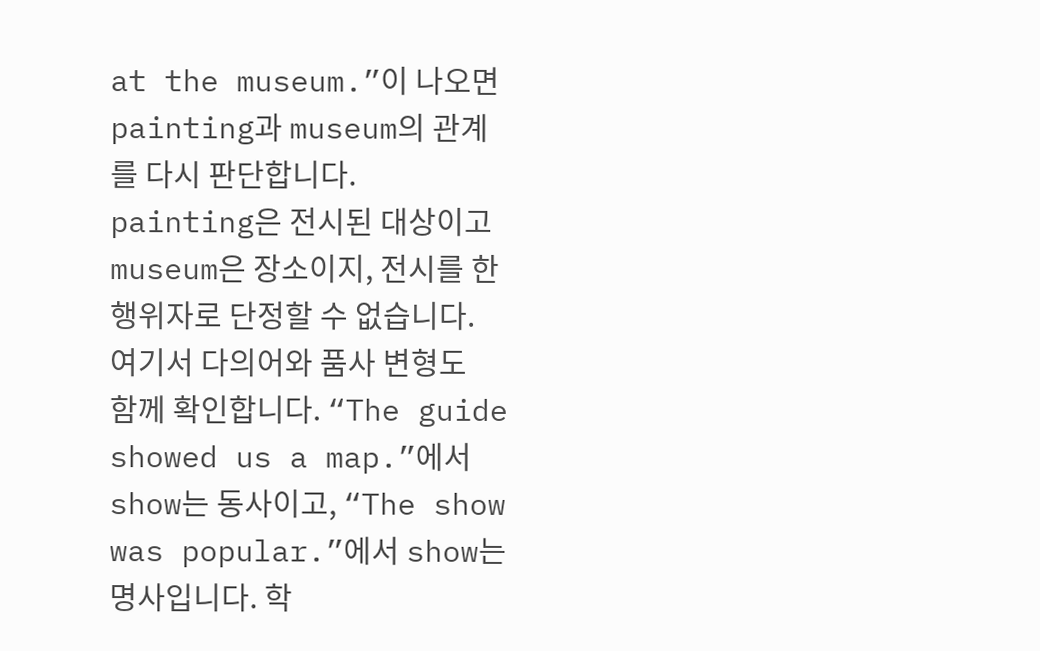at the museum.”이 나오면 painting과 museum의 관계를 다시 판단합니다. painting은 전시된 대상이고 museum은 장소이지, 전시를 한 행위자로 단정할 수 없습니다.
여기서 다의어와 품사 변형도 함께 확인합니다. “The guide showed us a map.”에서 show는 동사이고, “The show was popular.”에서 show는 명사입니다. 학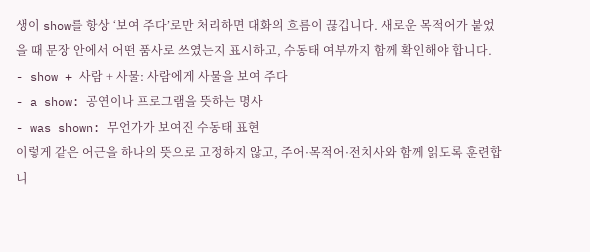생이 show를 항상 ‘보여 주다’로만 처리하면 대화의 흐름이 끊깁니다. 새로운 목적어가 붙었을 때 문장 안에서 어떤 품사로 쓰였는지 표시하고, 수동태 여부까지 함께 확인해야 합니다.
- show + 사람 + 사물: 사람에게 사물을 보여 주다
- a show: 공연이나 프로그램을 뜻하는 명사
- was shown: 무언가가 보여진 수동태 표현
이렇게 같은 어근을 하나의 뜻으로 고정하지 않고, 주어·목적어·전치사와 함께 읽도록 훈련합니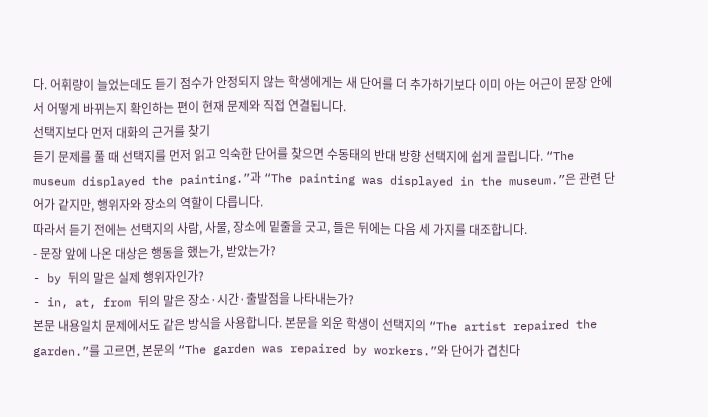다. 어휘량이 늘었는데도 듣기 점수가 안정되지 않는 학생에게는 새 단어를 더 추가하기보다 이미 아는 어근이 문장 안에서 어떻게 바뀌는지 확인하는 편이 현재 문제와 직접 연결됩니다.
선택지보다 먼저 대화의 근거를 찾기
듣기 문제를 풀 때 선택지를 먼저 읽고 익숙한 단어를 찾으면 수동태의 반대 방향 선택지에 쉽게 끌립니다. “The museum displayed the painting.”과 “The painting was displayed in the museum.”은 관련 단어가 같지만, 행위자와 장소의 역할이 다릅니다.
따라서 듣기 전에는 선택지의 사람, 사물, 장소에 밑줄을 긋고, 들은 뒤에는 다음 세 가지를 대조합니다.
- 문장 앞에 나온 대상은 행동을 했는가, 받았는가?
- by 뒤의 말은 실제 행위자인가?
- in, at, from 뒤의 말은 장소·시간·출발점을 나타내는가?
본문 내용일치 문제에서도 같은 방식을 사용합니다. 본문을 외운 학생이 선택지의 “The artist repaired the garden.”를 고르면, 본문의 “The garden was repaired by workers.”와 단어가 겹친다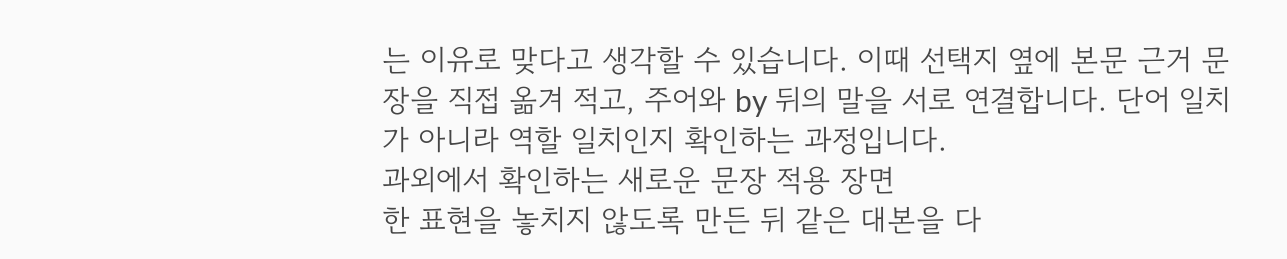는 이유로 맞다고 생각할 수 있습니다. 이때 선택지 옆에 본문 근거 문장을 직접 옮겨 적고, 주어와 by 뒤의 말을 서로 연결합니다. 단어 일치가 아니라 역할 일치인지 확인하는 과정입니다.
과외에서 확인하는 새로운 문장 적용 장면
한 표현을 놓치지 않도록 만든 뒤 같은 대본을 다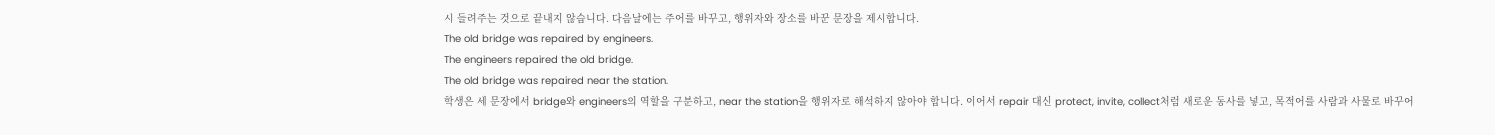시 들려주는 것으로 끝내지 않습니다. 다음날에는 주어를 바꾸고, 행위자와 장소를 바꾼 문장을 제시합니다.
The old bridge was repaired by engineers.
The engineers repaired the old bridge.
The old bridge was repaired near the station.
학생은 세 문장에서 bridge와 engineers의 역할을 구분하고, near the station을 행위자로 해석하지 않아야 합니다. 이어서 repair 대신 protect, invite, collect처럼 새로운 동사를 넣고, 목적어를 사람과 사물로 바꾸어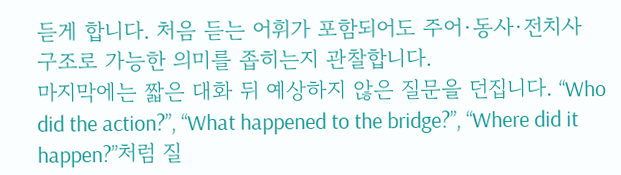듣게 합니다. 처음 듣는 어휘가 포함되어도 주어·동사·전치사 구조로 가능한 의미를 좁히는지 관찰합니다.
마지막에는 짧은 대화 뒤 예상하지 않은 질문을 던집니다. “Who did the action?”, “What happened to the bridge?”, “Where did it happen?”처럼 질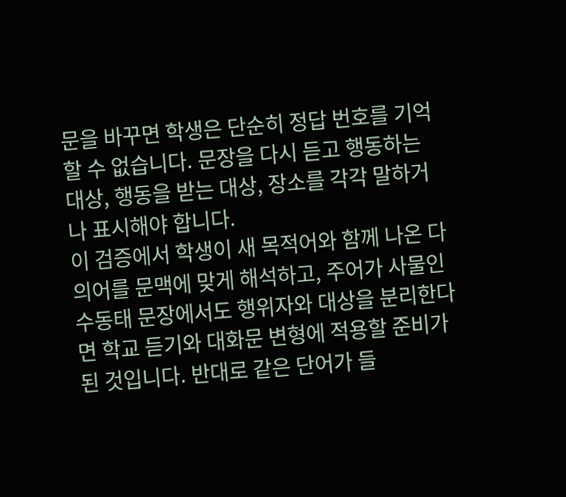문을 바꾸면 학생은 단순히 정답 번호를 기억할 수 없습니다. 문장을 다시 듣고 행동하는 대상, 행동을 받는 대상, 장소를 각각 말하거나 표시해야 합니다.
이 검증에서 학생이 새 목적어와 함께 나온 다의어를 문맥에 맞게 해석하고, 주어가 사물인 수동태 문장에서도 행위자와 대상을 분리한다면 학교 듣기와 대화문 변형에 적용할 준비가 된 것입니다. 반대로 같은 단어가 들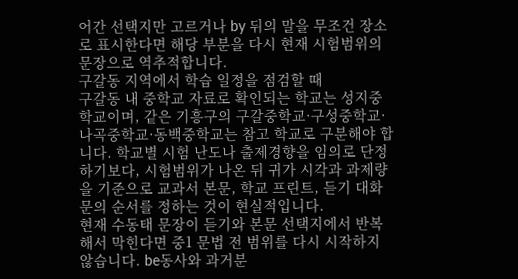어간 선택지만 고르거나 by 뒤의 말을 무조건 장소로 표시한다면 해당 부분을 다시 현재 시험범위의 문장으로 역추적합니다.
구갈동 지역에서 학습 일정을 점검할 때
구갈동 내 중학교 자료로 확인되는 학교는 성지중학교이며, 같은 기흥구의 구갈중학교·구성중학교·나곡중학교·동백중학교는 참고 학교로 구분해야 합니다. 학교별 시험 난도나 출제경향을 임의로 단정하기보다, 시험범위가 나온 뒤 귀가 시각과 과제량을 기준으로 교과서 본문, 학교 프린트, 듣기 대화문의 순서를 정하는 것이 현실적입니다.
현재 수동태 문장이 듣기와 본문 선택지에서 반복해서 막힌다면 중1 문법 전 범위를 다시 시작하지 않습니다. be동사와 과거분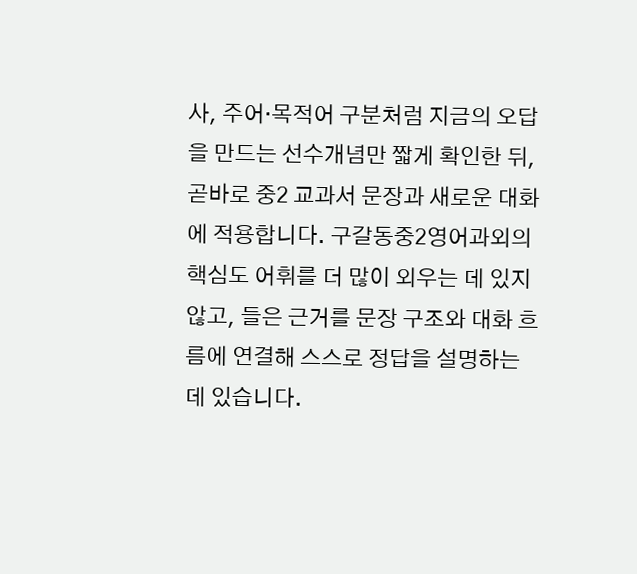사, 주어·목적어 구분처럼 지금의 오답을 만드는 선수개념만 짧게 확인한 뒤, 곧바로 중2 교과서 문장과 새로운 대화에 적용합니다. 구갈동중2영어과외의 핵심도 어휘를 더 많이 외우는 데 있지 않고, 들은 근거를 문장 구조와 대화 흐름에 연결해 스스로 정답을 설명하는 데 있습니다.